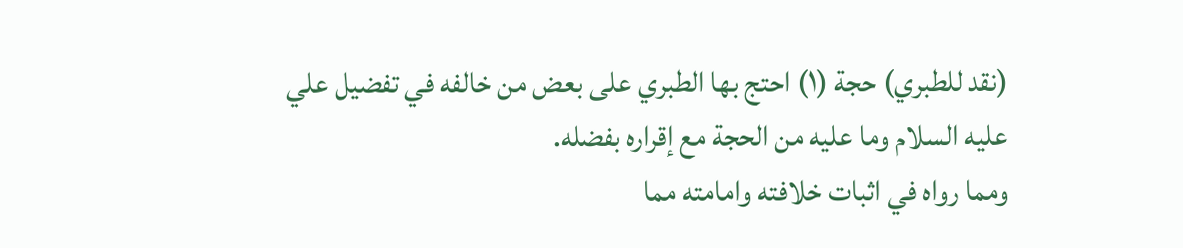(نقد للطبري) حجة (١) احتج بها الطبري على بعض من خالفه في تفضيل علي عليه السلام وما عليه من الحجة مع إقراره بفضله.
ومما رواه في اثبات خلافته وامامته مما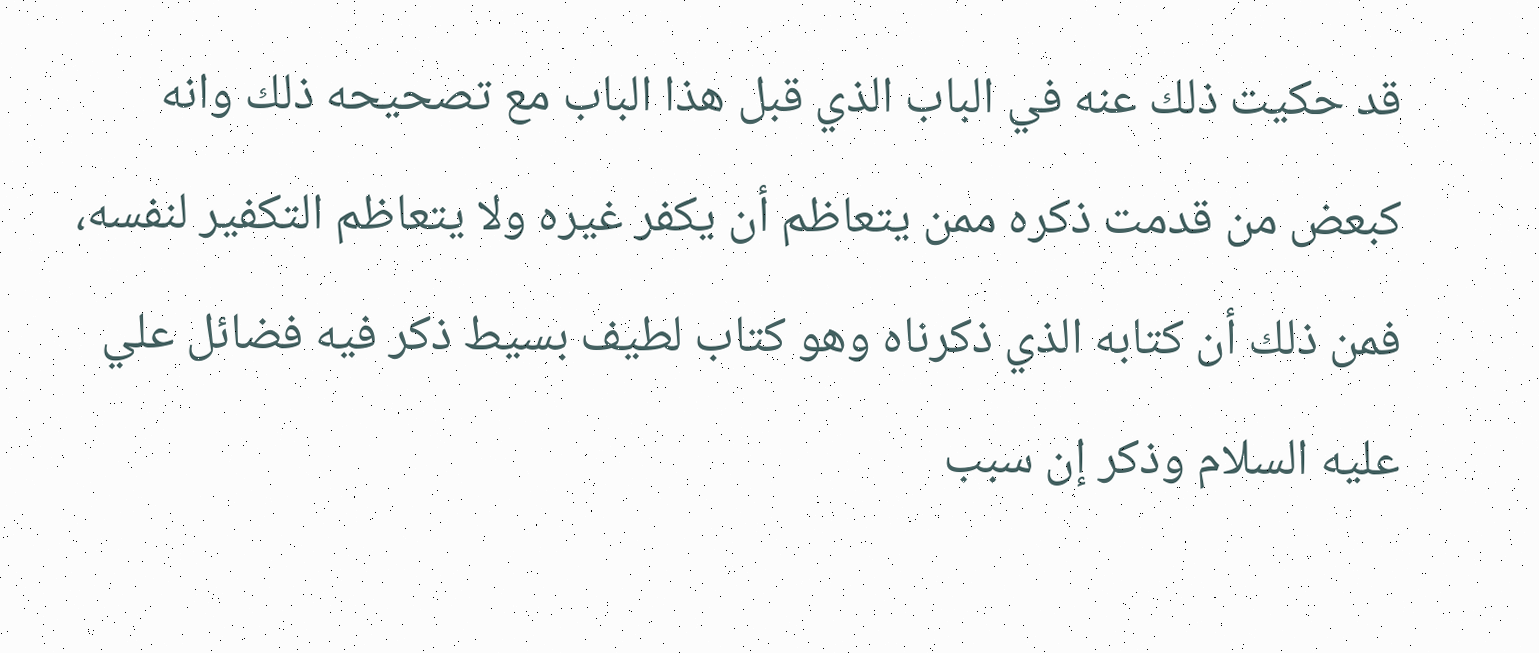قد حكيت ذلك عنه في الباب الذي قبل هذا الباب مع تصحيحه ذلك وانه كبعض من قدمت ذكره ممن يتعاظم أن يكفر غيره ولا يتعاظم التكفير لنفسه، فمن ذلك أن كتابه الذي ذكرناه وهو كتاب لطيف بسيط ذكر فيه فضائل علي عليه السلام وذكر إن سبب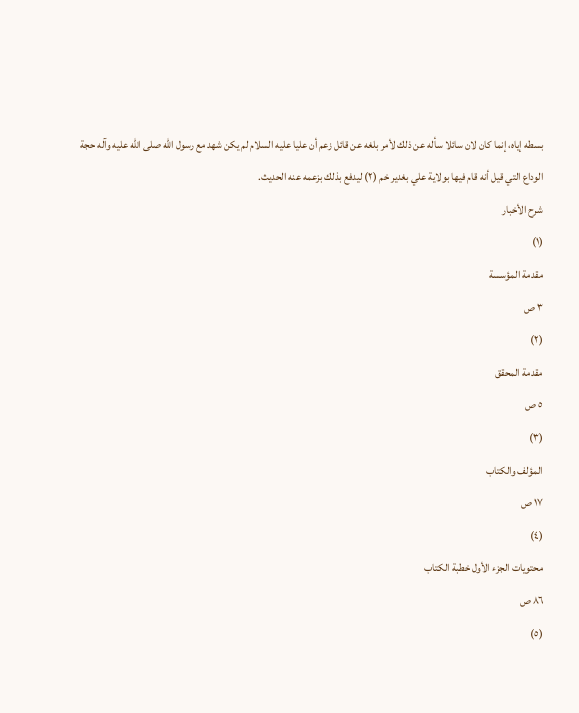بسطه إياه، إنما كان لان سائلا سأله عن ذلك لأمر بلغه عن قائل زعم أن عليا عليه السلام لم يكن شهد مع رسول الله صلى الله عليه وآله حجة الوداع التي قيل أنه قام فيها بولاية علي بغدير خم (٢) ليدفع بذلك بزعمه عنه الحديث.
شرح الأخبار
(١)
مقدمة المؤسسة
٣ ص
(٢)
مقدمة المحقق
٥ ص
(٣)
المؤلف والكتاب
١٧ ص
(٤)
محتويات الجزء الأول خطبة الكتاب
٨٦ ص
(٥)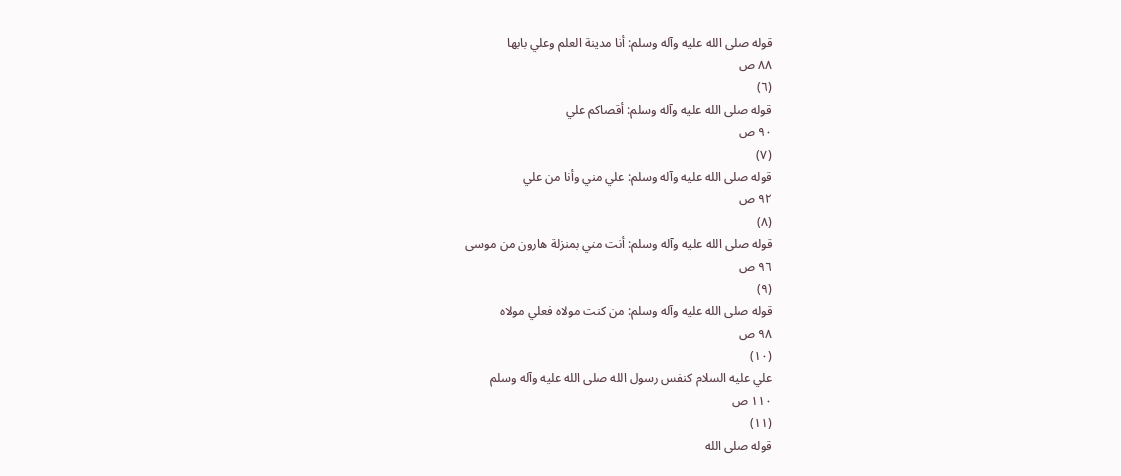قوله صلى الله عليه وآله وسلم: أنا مدينة العلم وعلي بابها
٨٨ ص
(٦)
قوله صلى الله عليه وآله وسلم: أقصاكم علي
٩٠ ص
(٧)
قوله صلى الله عليه وآله وسلم: علي مني وأنا من علي
٩٢ ص
(٨)
قوله صلى الله عليه وآله وسلم: أنت مني بمنزلة هارون من موسى
٩٦ ص
(٩)
قوله صلى الله عليه وآله وسلم: من كنت مولاه فعلي مولاه
٩٨ ص
(١٠)
علي عليه السلام كنفس رسول الله صلى الله عليه وآله وسلم
١١٠ ص
(١١)
قوله صلى الله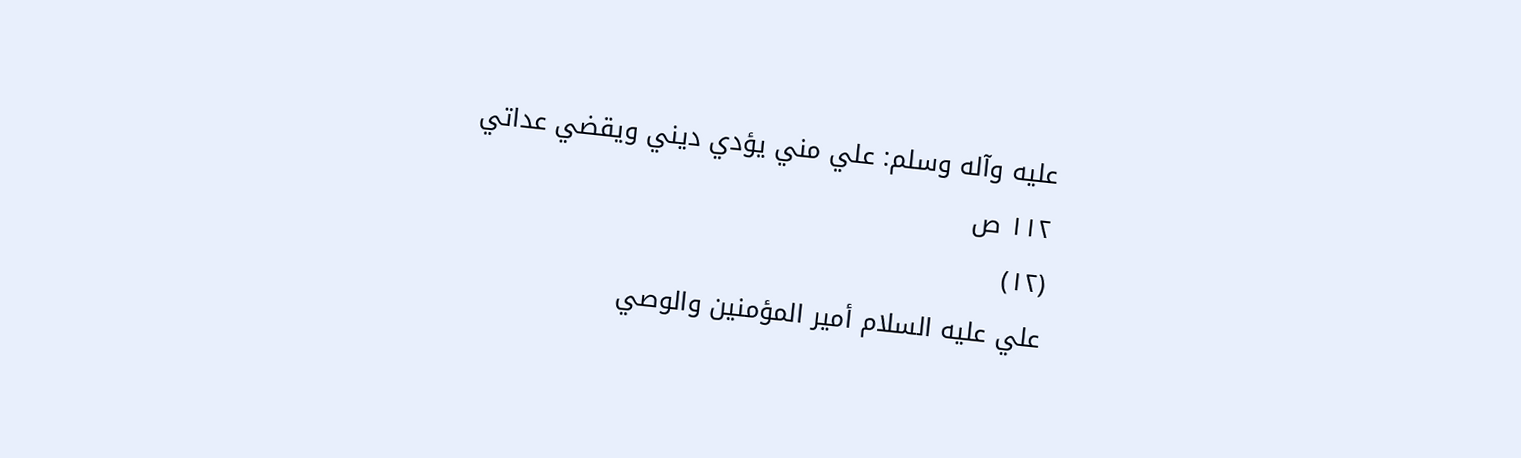عليه وآله وسلم: علي مني يؤدي ديني ويقضي عداتي
١١٢ ص
(١٢)
علي عليه السلام أمير المؤمنين والوصي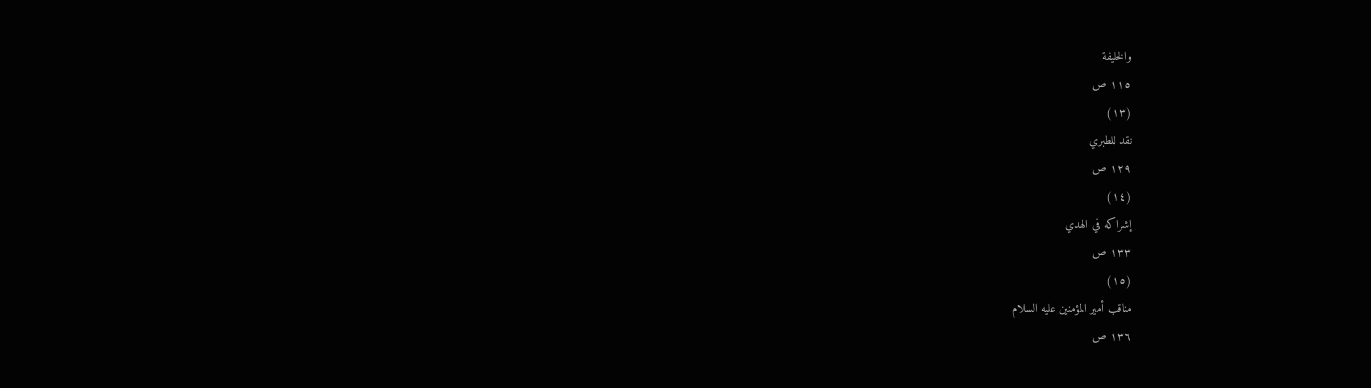والخليفة
١١٥ ص
(١٣)
نقد للطبري
١٢٩ ص
(١٤)
إشراكه في الهدي
١٣٣ ص
(١٥)
مناقب أمير المؤمنين عليه السلام
١٣٦ ص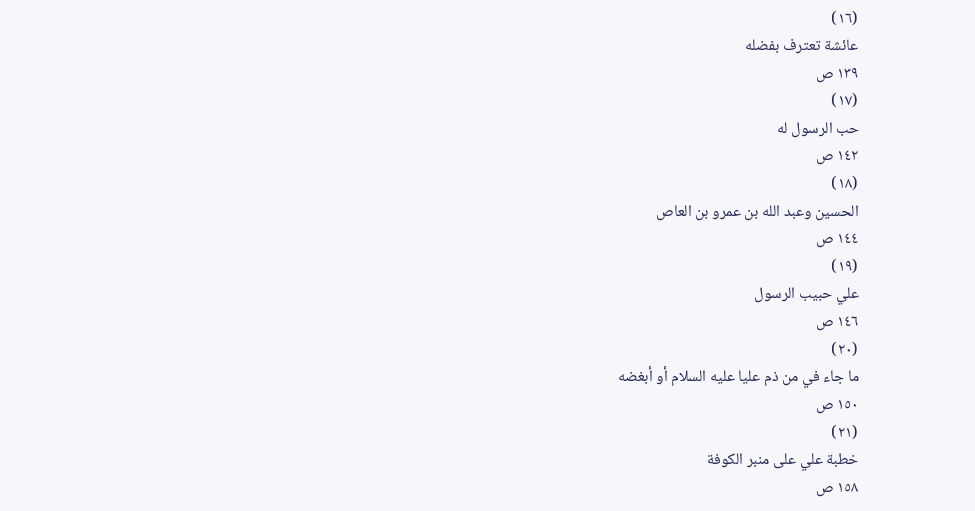(١٦)
عائشة تعترف بفضله
١٣٩ ص
(١٧)
حب الرسول له
١٤٢ ص
(١٨)
الحسين وعبد الله بن عمرو بن العاص
١٤٤ ص
(١٩)
علي حبيب الرسول
١٤٦ ص
(٢٠)
ما جاء في من ذم عليا عليه السلام أو أبغضه
١٥٠ ص
(٢١)
خطبة علي على منبر الكوفة
١٥٨ ص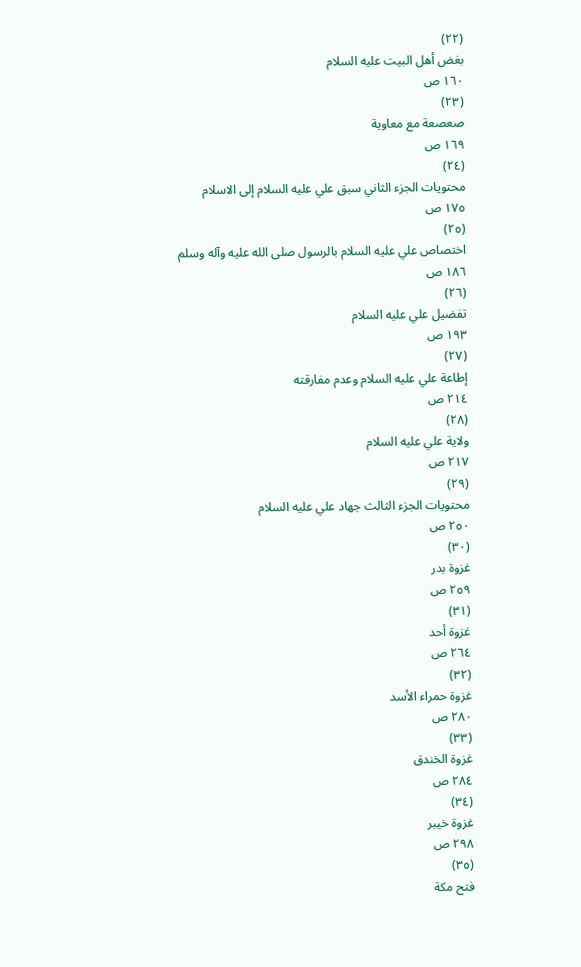(٢٢)
بغض أهل البيت عليه السلام
١٦٠ ص
(٢٣)
صعصعة مع معاوية
١٦٩ ص
(٢٤)
محتويات الجزء الثاني سبق علي عليه السلام إلى الاسلام
١٧٥ ص
(٢٥)
اختصاص علي عليه السلام بالرسول صلى الله عليه وآله وسلم
١٨٦ ص
(٢٦)
تفضيل علي عليه السلام
١٩٣ ص
(٢٧)
إطاعة علي عليه السلام وعدم مفارقته
٢١٤ ص
(٢٨)
ولاية علي عليه السلام
٢١٧ ص
(٢٩)
محتويات الجزء الثالث جهاد علي عليه السلام
٢٥٠ ص
(٣٠)
غزوة بدر
٢٥٩ ص
(٣١)
غزوة أحد
٢٦٤ ص
(٣٢)
غزوة حمراء الأسد
٢٨٠ ص
(٣٣)
غزوة الخندق
٢٨٤ ص
(٣٤)
غزوة خيبر
٢٩٨ ص
(٣٥)
فتح مكة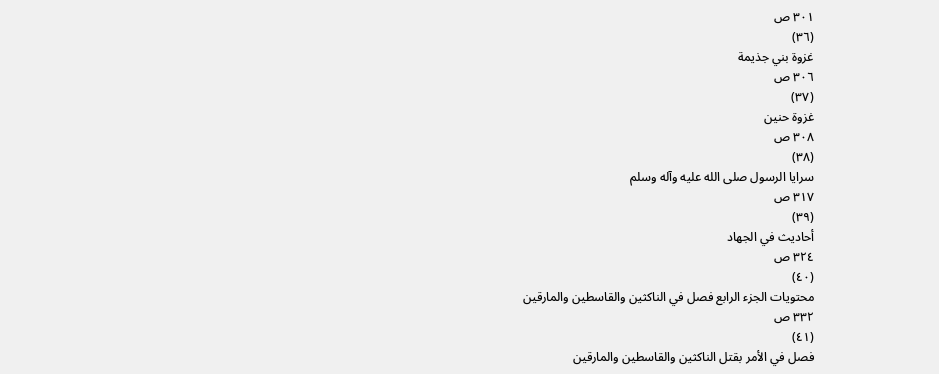٣٠١ ص
(٣٦)
غزوة بني جذيمة
٣٠٦ ص
(٣٧)
غزوة حنين
٣٠٨ ص
(٣٨)
سرايا الرسول صلى الله عليه وآله وسلم
٣١٧ ص
(٣٩)
أحاديث في الجهاد
٣٢٤ ص
(٤٠)
محتويات الجزء الرابع فصل في الناكثين والقاسطين والمارقين
٣٣٢ ص
(٤١)
فصل في الأمر بقتل الناكثين والقاسطين والمارقين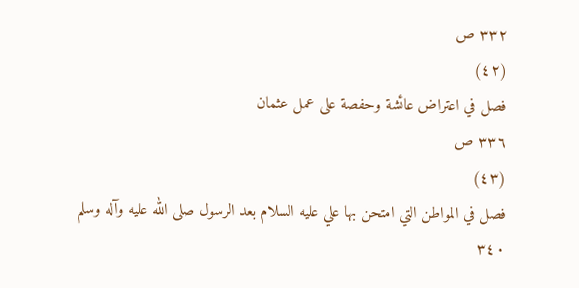٣٣٢ ص
(٤٢)
فصل في اعتراض عائشة وحفصة على عمل عثمان
٣٣٦ ص
(٤٣)
فصل في المواطن التي امتحن بها علي عليه السلام بعد الرسول صلى الله عليه وآله وسلم
٣٤٠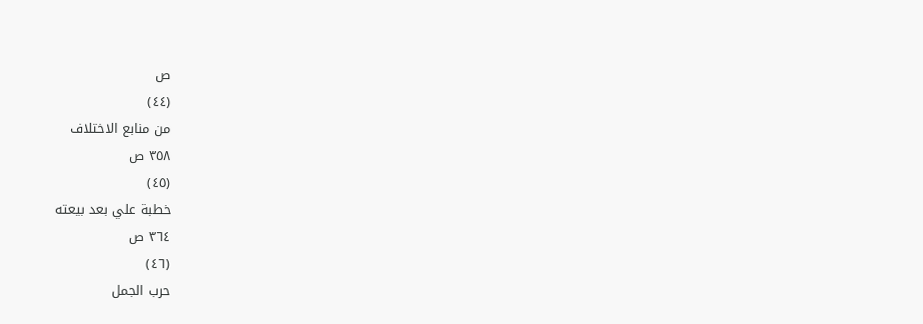ص
(٤٤)
من منابع الاختلاف
٣٥٨ ص
(٤٥)
خطبة علي بعد بيعته
٣٦٤ ص
(٤٦)
حرب الجمل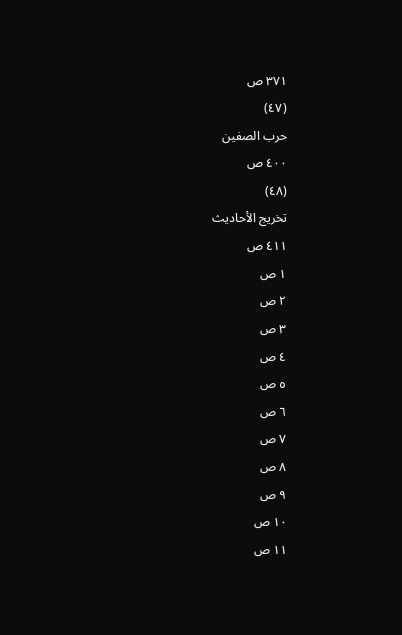٣٧١ ص
(٤٧)
حرب الصفين
٤٠٠ ص
(٤٨)
تخريج الأحاديث
٤١١ ص
١ ص
٢ ص
٣ ص
٤ ص
٥ ص
٦ ص
٧ ص
٨ ص
٩ ص
١٠ ص
١١ ص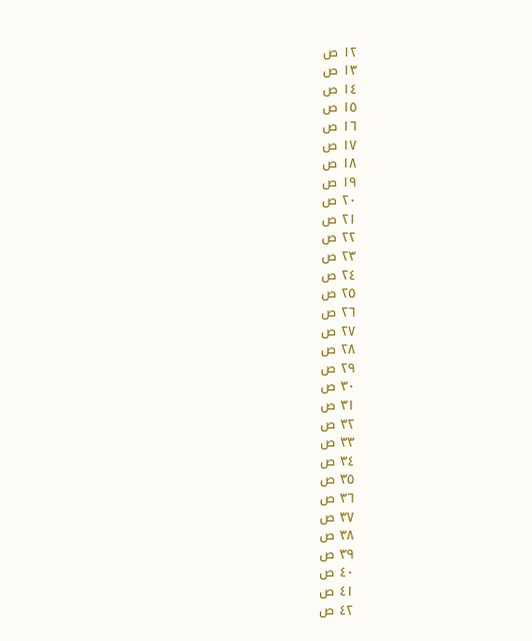١٢ ص
١٣ ص
١٤ ص
١٥ ص
١٦ ص
١٧ ص
١٨ ص
١٩ ص
٢٠ ص
٢١ ص
٢٢ ص
٢٣ ص
٢٤ ص
٢٥ ص
٢٦ ص
٢٧ ص
٢٨ ص
٢٩ ص
٣٠ ص
٣١ ص
٣٢ ص
٣٣ ص
٣٤ ص
٣٥ ص
٣٦ ص
٣٧ ص
٣٨ ص
٣٩ ص
٤٠ ص
٤١ ص
٤٢ ص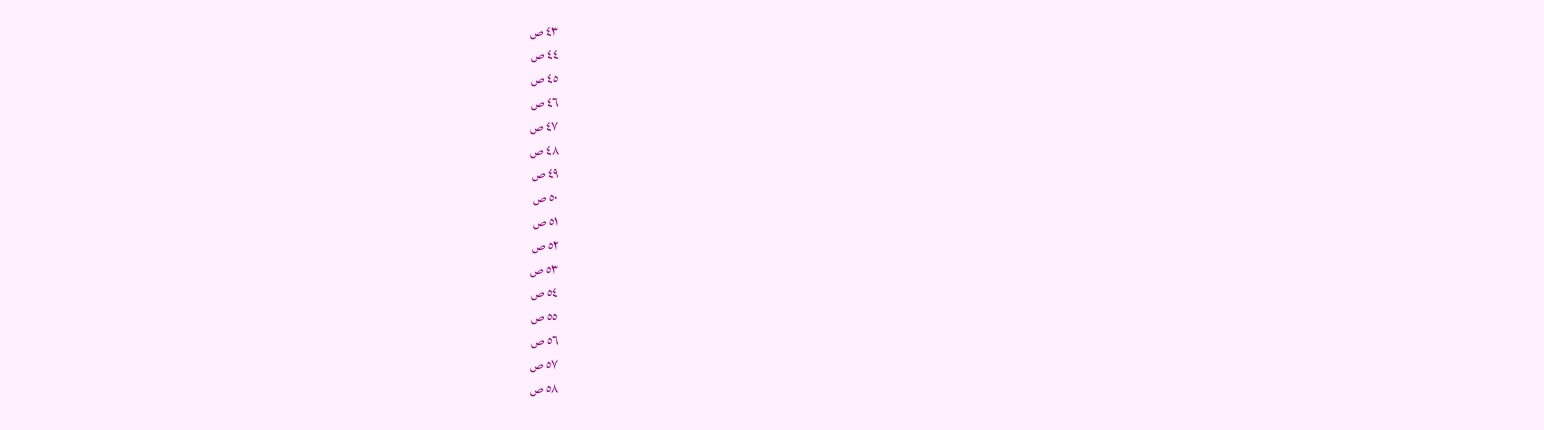٤٣ ص
٤٤ ص
٤٥ ص
٤٦ ص
٤٧ ص
٤٨ ص
٤٩ ص
٥٠ ص
٥١ ص
٥٢ ص
٥٣ ص
٥٤ ص
٥٥ ص
٥٦ ص
٥٧ ص
٥٨ ص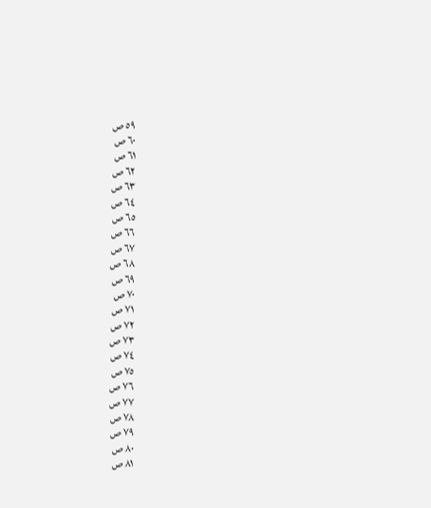٥٩ ص
٦٠ ص
٦١ ص
٦٢ ص
٦٣ ص
٦٤ ص
٦٥ ص
٦٦ ص
٦٧ ص
٦٨ ص
٦٩ ص
٧٠ ص
٧١ ص
٧٢ ص
٧٣ ص
٧٤ ص
٧٥ ص
٧٦ ص
٧٧ ص
٧٨ ص
٧٩ ص
٨٠ ص
٨١ ص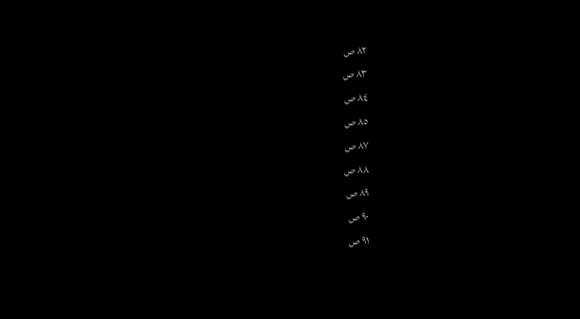٨٢ ص
٨٣ ص
٨٤ ص
٨٥ ص
٨٧ ص
٨٨ ص
٨٩ ص
٩٠ ص
٩١ ص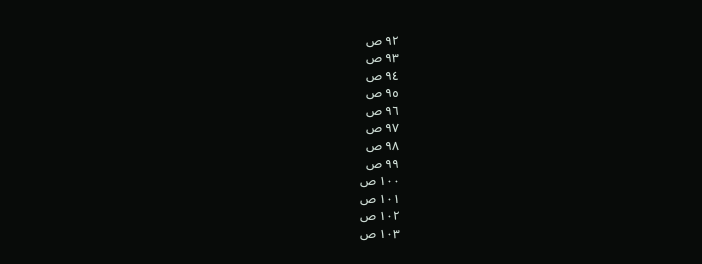٩٢ ص
٩٣ ص
٩٤ ص
٩٥ ص
٩٦ ص
٩٧ ص
٩٨ ص
٩٩ ص
١٠٠ ص
١٠١ ص
١٠٢ ص
١٠٣ ص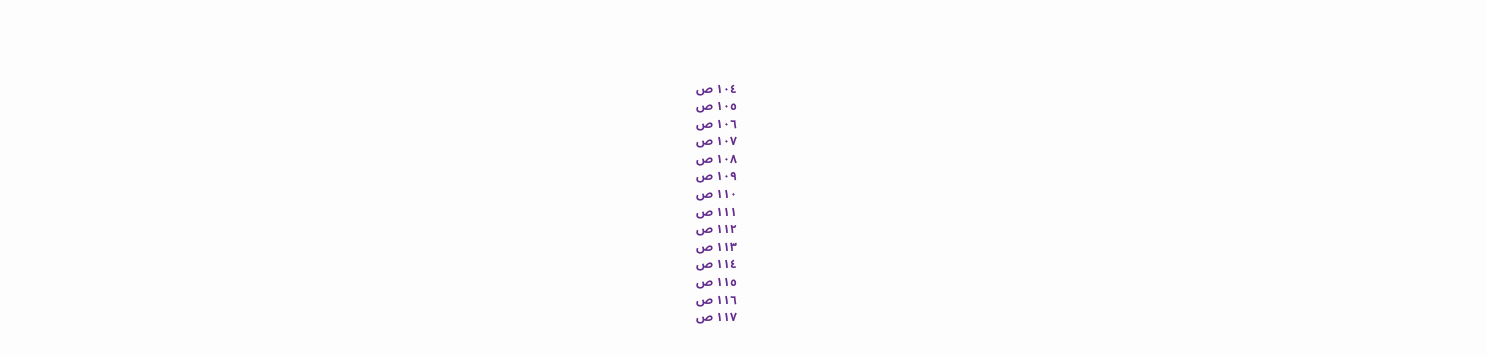١٠٤ ص
١٠٥ ص
١٠٦ ص
١٠٧ ص
١٠٨ ص
١٠٩ ص
١١٠ ص
١١١ ص
١١٢ ص
١١٣ ص
١١٤ ص
١١٥ ص
١١٦ ص
١١٧ ص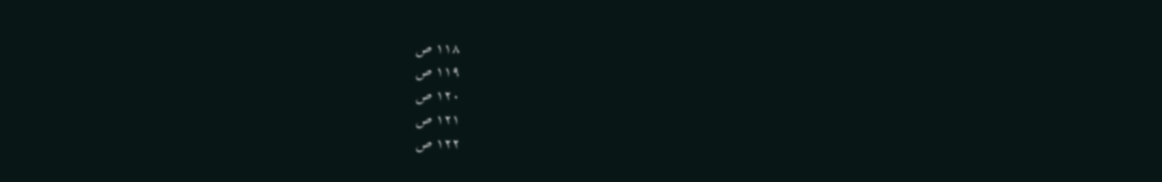١١٨ ص
١١٩ ص
١٢٠ ص
١٢١ ص
١٢٢ ص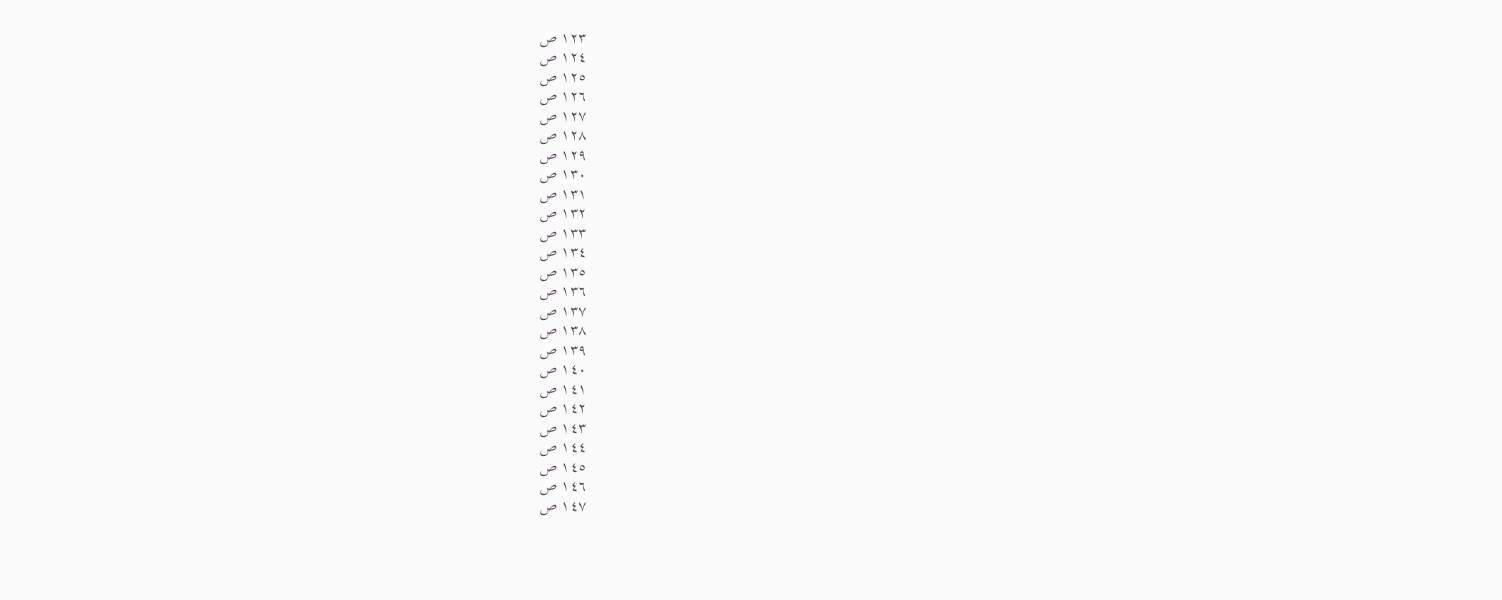١٢٣ ص
١٢٤ ص
١٢٥ ص
١٢٦ ص
١٢٧ ص
١٢٨ ص
١٢٩ ص
١٣٠ ص
١٣١ ص
١٣٢ ص
١٣٣ ص
١٣٤ ص
١٣٥ ص
١٣٦ ص
١٣٧ ص
١٣٨ ص
١٣٩ ص
١٤٠ ص
١٤١ ص
١٤٢ ص
١٤٣ ص
١٤٤ ص
١٤٥ ص
١٤٦ ص
١٤٧ ص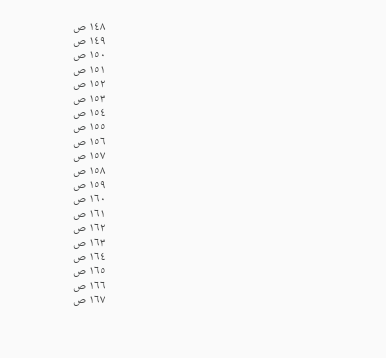١٤٨ ص
١٤٩ ص
١٥٠ ص
١٥١ ص
١٥٢ ص
١٥٣ ص
١٥٤ ص
١٥٥ ص
١٥٦ ص
١٥٧ ص
١٥٨ ص
١٥٩ ص
١٦٠ ص
١٦١ ص
١٦٢ ص
١٦٣ ص
١٦٤ ص
١٦٥ ص
١٦٦ ص
١٦٧ ص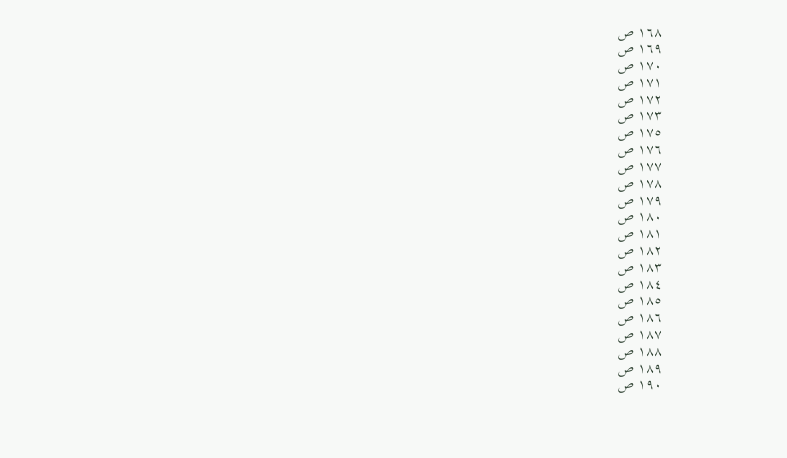١٦٨ ص
١٦٩ ص
١٧٠ ص
١٧١ ص
١٧٢ ص
١٧٣ ص
١٧٥ ص
١٧٦ ص
١٧٧ ص
١٧٨ ص
١٧٩ ص
١٨٠ ص
١٨١ ص
١٨٢ ص
١٨٣ ص
١٨٤ ص
١٨٥ ص
١٨٦ ص
١٨٧ ص
١٨٨ ص
١٨٩ ص
١٩٠ ص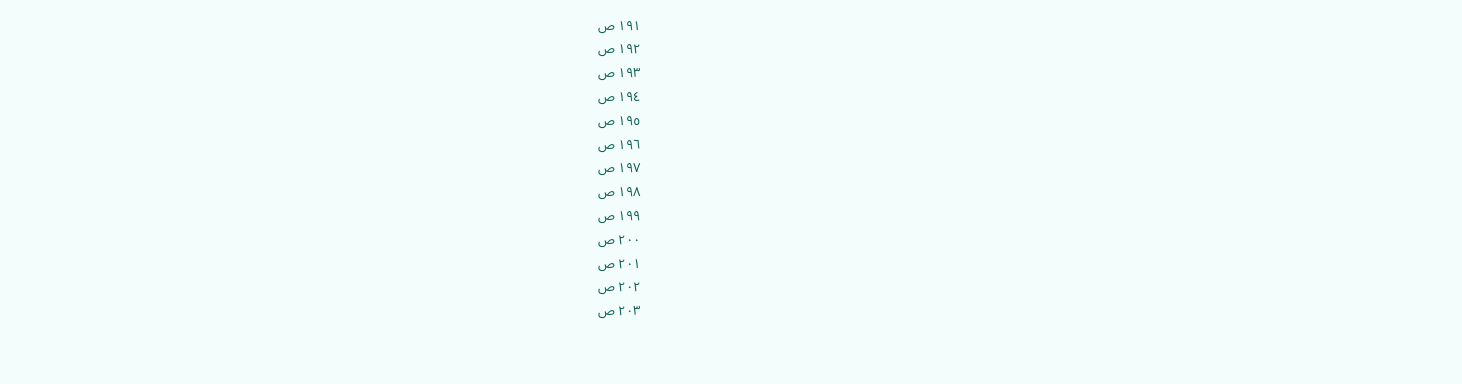١٩١ ص
١٩٢ ص
١٩٣ ص
١٩٤ ص
١٩٥ ص
١٩٦ ص
١٩٧ ص
١٩٨ ص
١٩٩ ص
٢٠٠ ص
٢٠١ ص
٢٠٢ ص
٢٠٣ ص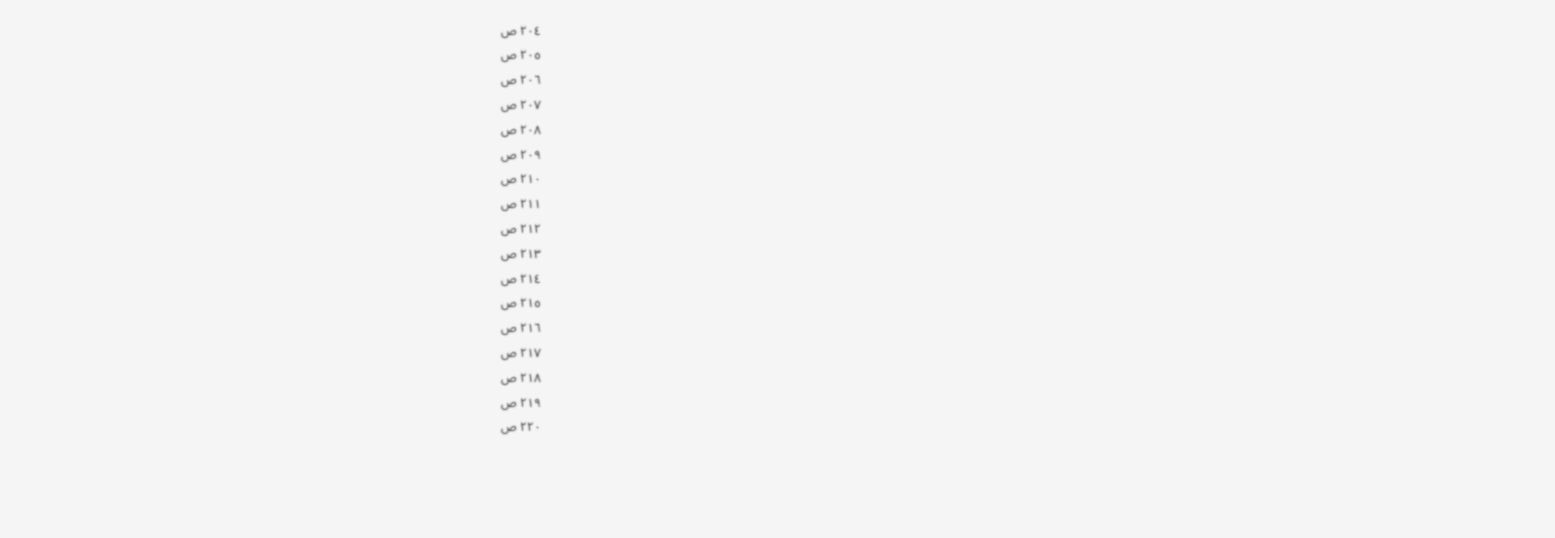٢٠٤ ص
٢٠٥ ص
٢٠٦ ص
٢٠٧ ص
٢٠٨ ص
٢٠٩ ص
٢١٠ ص
٢١١ ص
٢١٢ ص
٢١٣ ص
٢١٤ ص
٢١٥ ص
٢١٦ ص
٢١٧ ص
٢١٨ ص
٢١٩ ص
٢٢٠ ص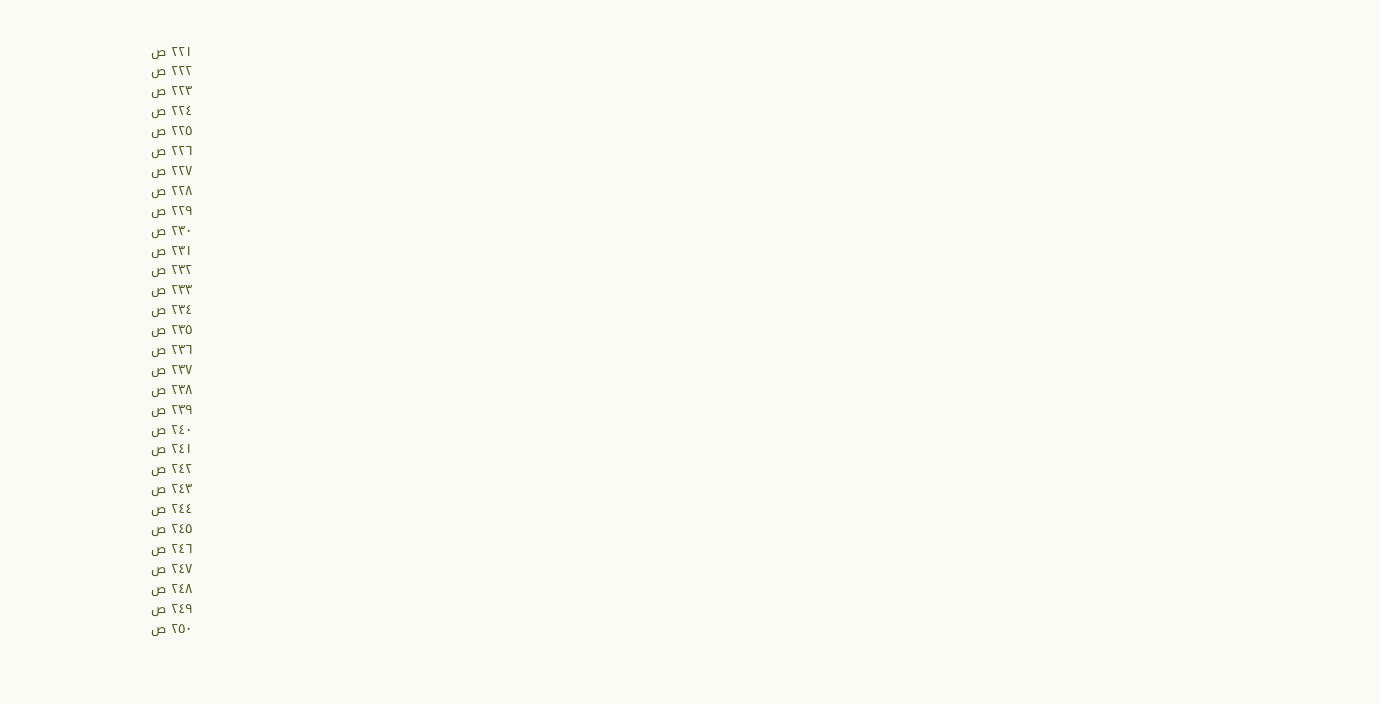٢٢١ ص
٢٢٢ ص
٢٢٣ ص
٢٢٤ ص
٢٢٥ ص
٢٢٦ ص
٢٢٧ ص
٢٢٨ ص
٢٢٩ ص
٢٣٠ ص
٢٣١ ص
٢٣٢ ص
٢٣٣ ص
٢٣٤ ص
٢٣٥ ص
٢٣٦ ص
٢٣٧ ص
٢٣٨ ص
٢٣٩ ص
٢٤٠ ص
٢٤١ ص
٢٤٢ ص
٢٤٣ ص
٢٤٤ ص
٢٤٥ ص
٢٤٦ ص
٢٤٧ ص
٢٤٨ ص
٢٤٩ ص
٢٥٠ ص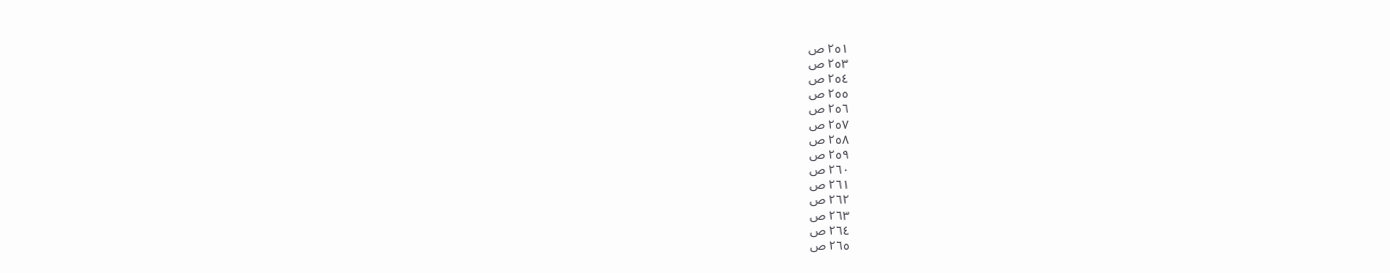٢٥١ ص
٢٥٣ ص
٢٥٤ ص
٢٥٥ ص
٢٥٦ ص
٢٥٧ ص
٢٥٨ ص
٢٥٩ ص
٢٦٠ ص
٢٦١ ص
٢٦٢ ص
٢٦٣ ص
٢٦٤ ص
٢٦٥ ص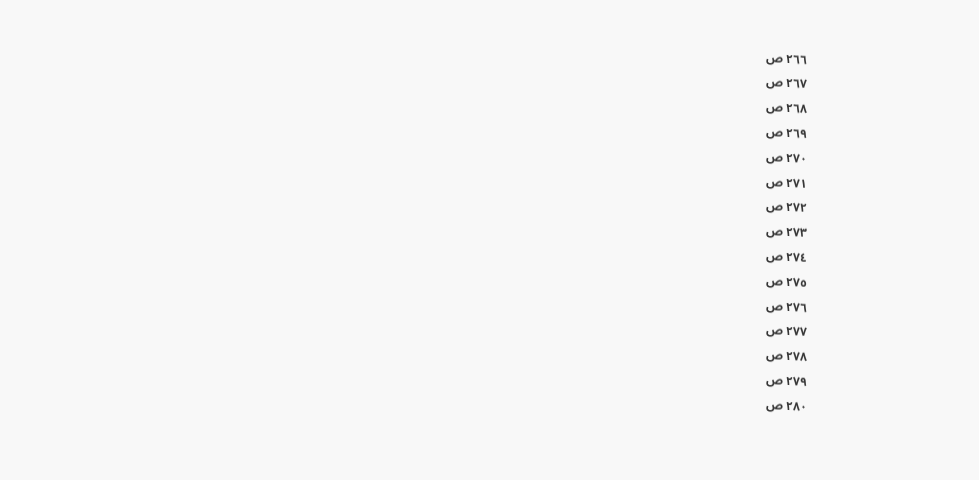٢٦٦ ص
٢٦٧ ص
٢٦٨ ص
٢٦٩ ص
٢٧٠ ص
٢٧١ ص
٢٧٢ ص
٢٧٣ ص
٢٧٤ ص
٢٧٥ ص
٢٧٦ ص
٢٧٧ ص
٢٧٨ ص
٢٧٩ ص
٢٨٠ ص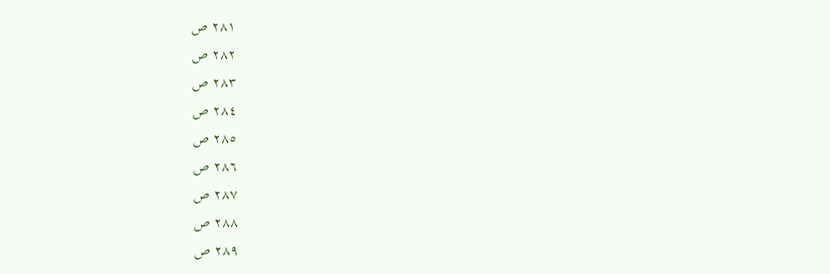٢٨١ ص
٢٨٢ ص
٢٨٣ ص
٢٨٤ ص
٢٨٥ ص
٢٨٦ ص
٢٨٧ ص
٢٨٨ ص
٢٨٩ ص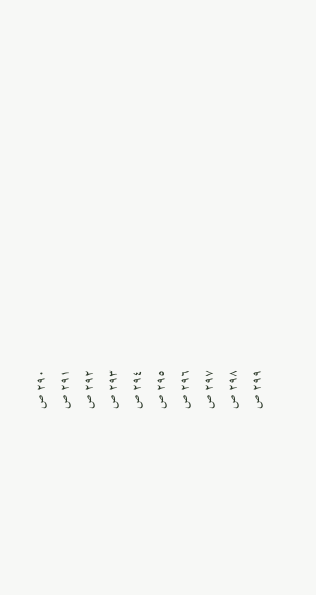٢٩٠ ص
٢٩١ ص
٢٩٢ ص
٢٩٣ ص
٢٩٤ ص
٢٩٥ ص
٢٩٦ ص
٢٩٧ ص
٢٩٨ ص
٢٩٩ ص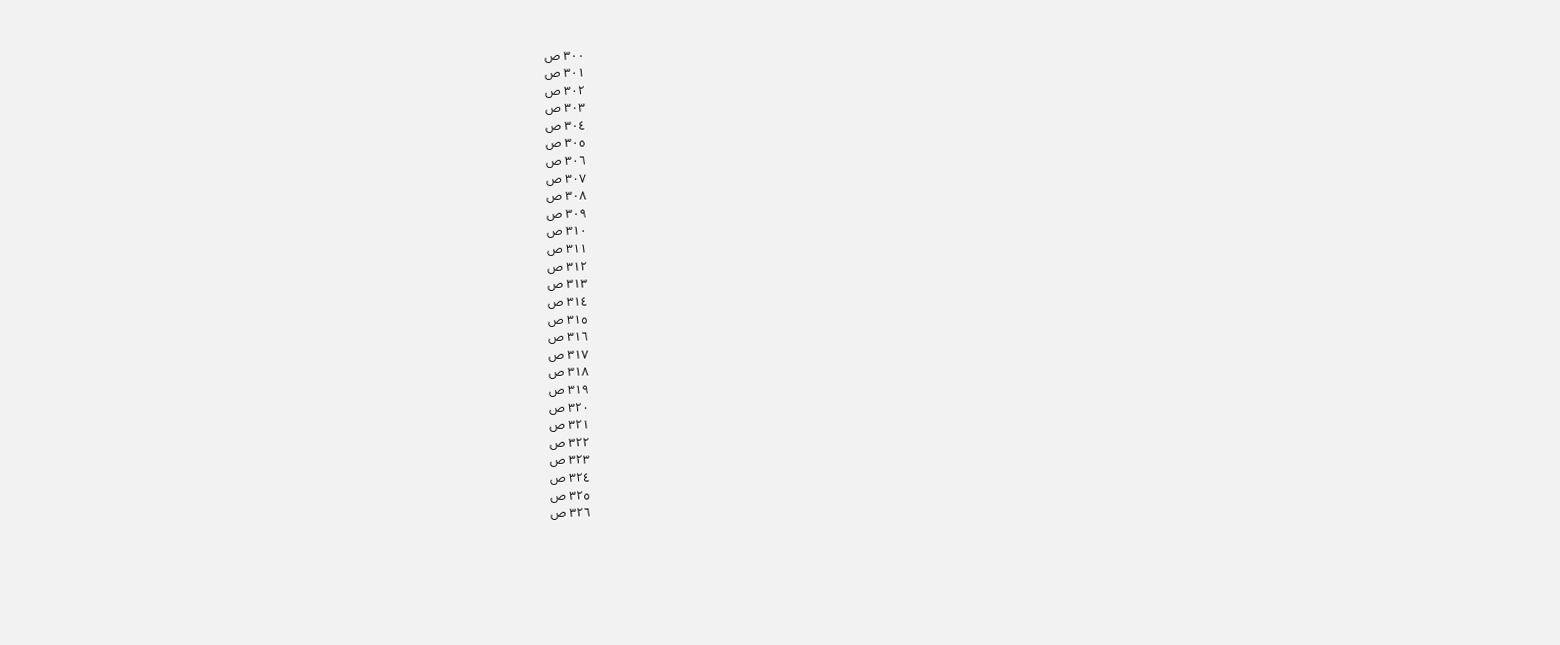٣٠٠ ص
٣٠١ ص
٣٠٢ ص
٣٠٣ ص
٣٠٤ ص
٣٠٥ ص
٣٠٦ ص
٣٠٧ ص
٣٠٨ ص
٣٠٩ ص
٣١٠ ص
٣١١ ص
٣١٢ ص
٣١٣ ص
٣١٤ ص
٣١٥ ص
٣١٦ ص
٣١٧ ص
٣١٨ ص
٣١٩ ص
٣٢٠ ص
٣٢١ ص
٣٢٢ ص
٣٢٣ ص
٣٢٤ ص
٣٢٥ ص
٣٢٦ ص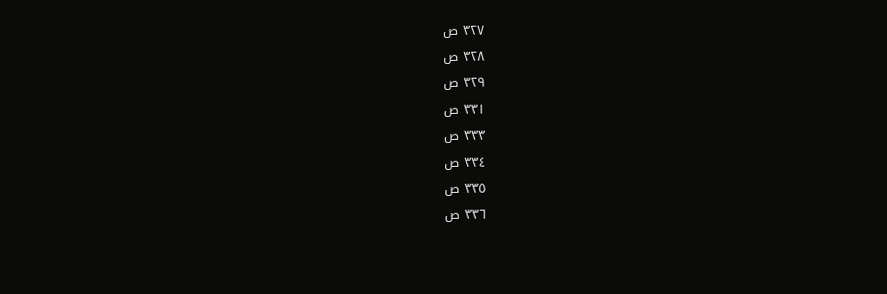٣٢٧ ص
٣٢٨ ص
٣٢٩ ص
٣٣١ ص
٣٣٣ ص
٣٣٤ ص
٣٣٥ ص
٣٣٦ ص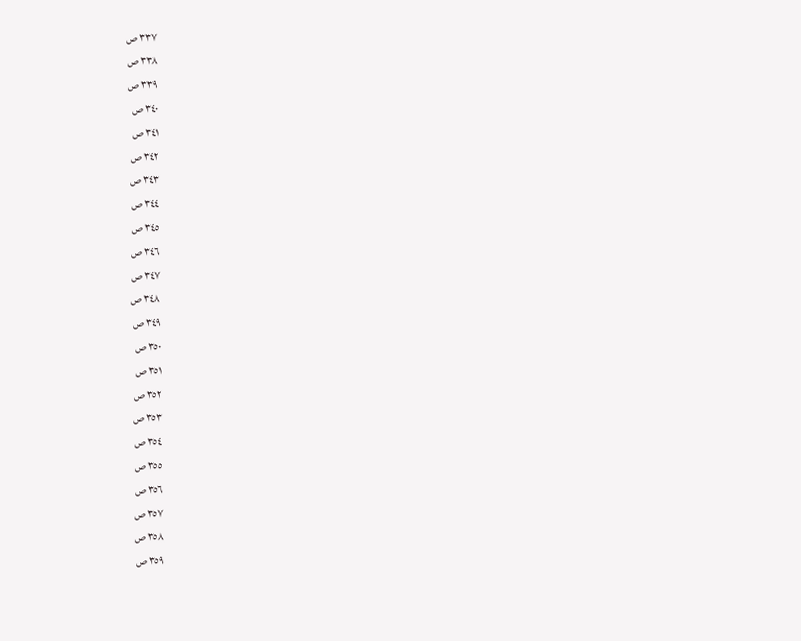٣٣٧ ص
٣٣٨ ص
٣٣٩ ص
٣٤٠ ص
٣٤١ ص
٣٤٢ ص
٣٤٣ ص
٣٤٤ ص
٣٤٥ ص
٣٤٦ ص
٣٤٧ ص
٣٤٨ ص
٣٤٩ ص
٣٥٠ ص
٣٥١ ص
٣٥٢ ص
٣٥٣ ص
٣٥٤ ص
٣٥٥ ص
٣٥٦ ص
٣٥٧ ص
٣٥٨ ص
٣٥٩ ص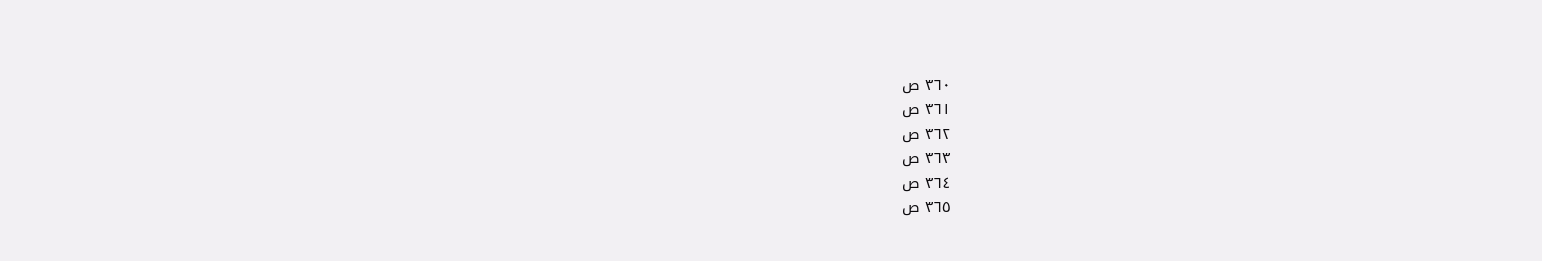٣٦٠ ص
٣٦١ ص
٣٦٢ ص
٣٦٣ ص
٣٦٤ ص
٣٦٥ ص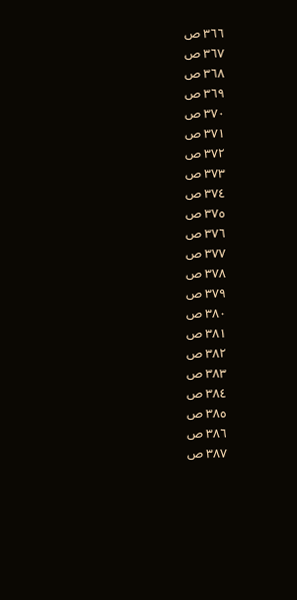٣٦٦ ص
٣٦٧ ص
٣٦٨ ص
٣٦٩ ص
٣٧٠ ص
٣٧١ ص
٣٧٢ ص
٣٧٣ ص
٣٧٤ ص
٣٧٥ ص
٣٧٦ ص
٣٧٧ ص
٣٧٨ ص
٣٧٩ ص
٣٨٠ ص
٣٨١ ص
٣٨٢ ص
٣٨٣ ص
٣٨٤ ص
٣٨٥ ص
٣٨٦ ص
٣٨٧ ص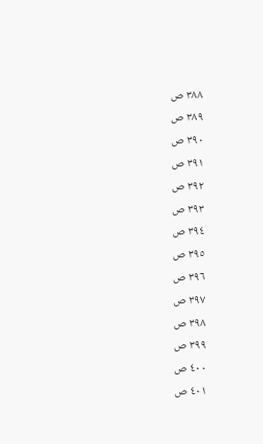٣٨٨ ص
٣٨٩ ص
٣٩٠ ص
٣٩١ ص
٣٩٢ ص
٣٩٣ ص
٣٩٤ ص
٣٩٥ ص
٣٩٦ ص
٣٩٧ ص
٣٩٨ ص
٣٩٩ ص
٤٠٠ ص
٤٠١ ص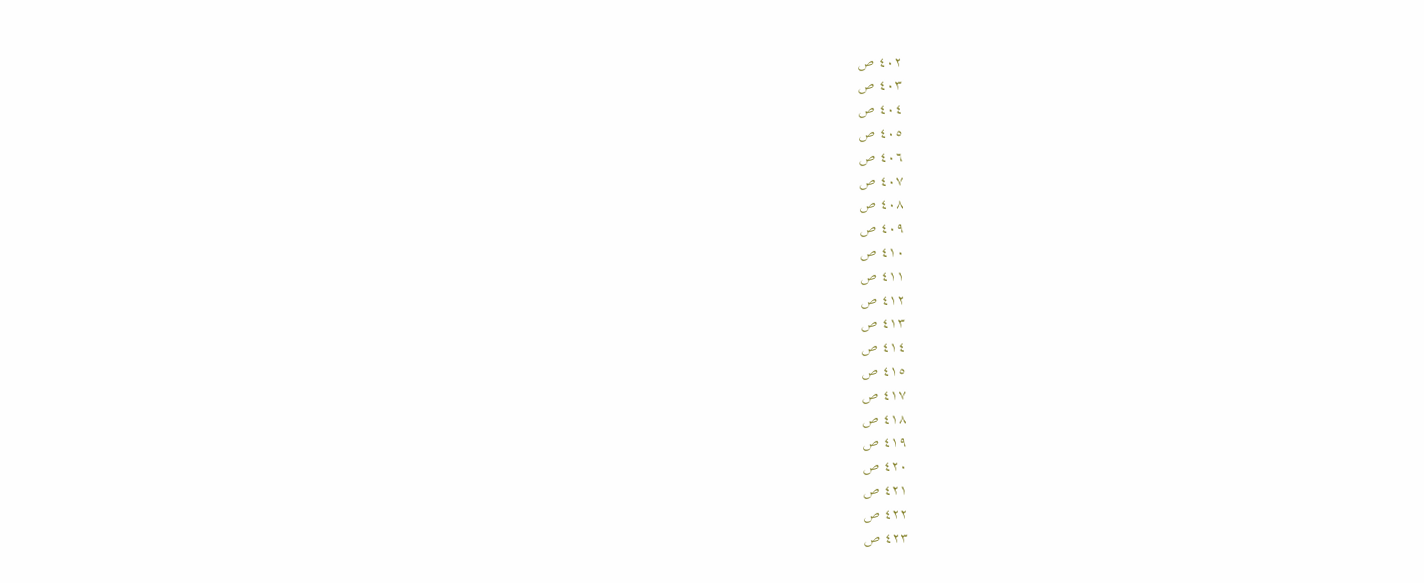٤٠٢ ص
٤٠٣ ص
٤٠٤ ص
٤٠٥ ص
٤٠٦ ص
٤٠٧ ص
٤٠٨ ص
٤٠٩ ص
٤١٠ ص
٤١١ ص
٤١٢ ص
٤١٣ ص
٤١٤ ص
٤١٥ ص
٤١٧ ص
٤١٨ ص
٤١٩ ص
٤٢٠ ص
٤٢١ ص
٤٢٢ ص
٤٢٣ ص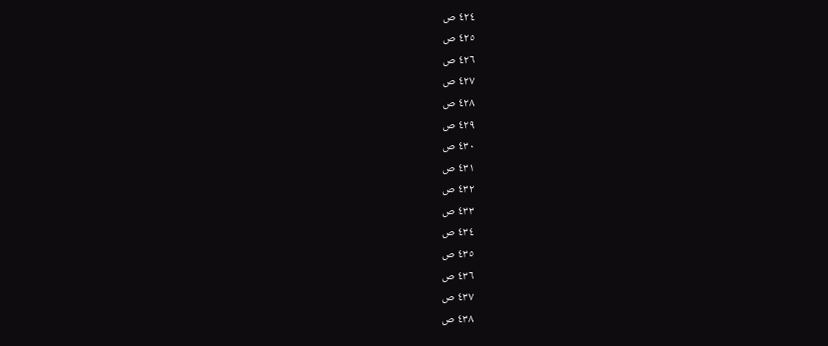٤٢٤ ص
٤٢٥ ص
٤٢٦ ص
٤٢٧ ص
٤٢٨ ص
٤٢٩ ص
٤٣٠ ص
٤٣١ ص
٤٣٢ ص
٤٣٣ ص
٤٣٤ ص
٤٣٥ ص
٤٣٦ ص
٤٣٧ ص
٤٣٨ ص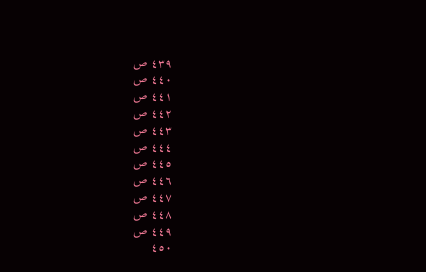٤٣٩ ص
٤٤٠ ص
٤٤١ ص
٤٤٢ ص
٤٤٣ ص
٤٤٤ ص
٤٤٥ ص
٤٤٦ ص
٤٤٧ ص
٤٤٨ ص
٤٤٩ ص
٤٥٠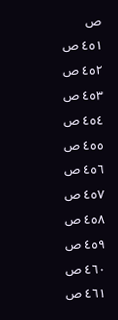ص
٤٥١ ص
٤٥٢ ص
٤٥٣ ص
٤٥٤ ص
٤٥٥ ص
٤٥٦ ص
٤٥٧ ص
٤٥٨ ص
٤٥٩ ص
٤٦٠ ص
٤٦١ ص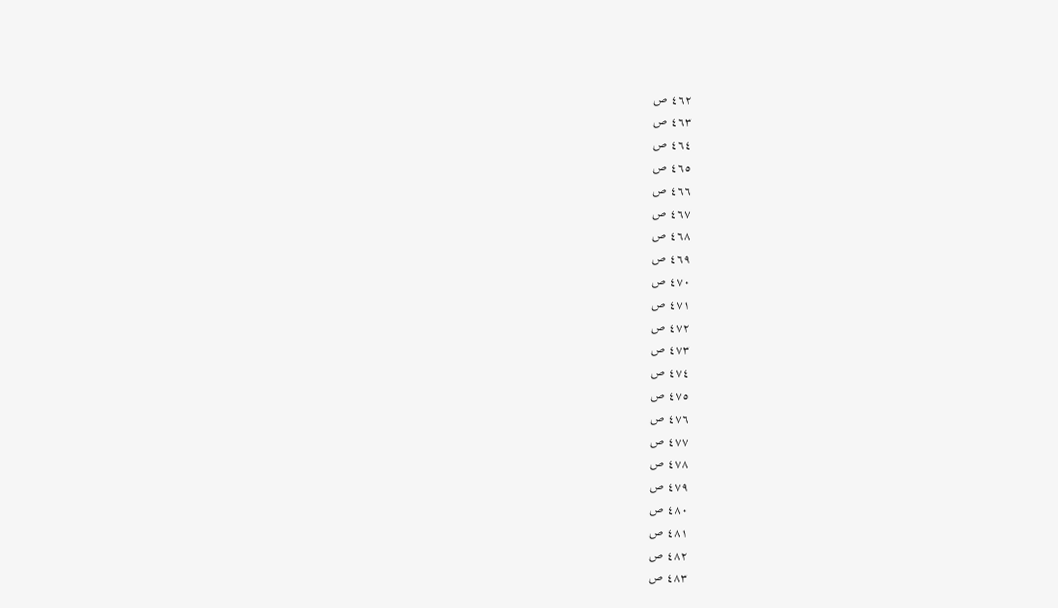٤٦٢ ص
٤٦٣ ص
٤٦٤ ص
٤٦٥ ص
٤٦٦ ص
٤٦٧ ص
٤٦٨ ص
٤٦٩ ص
٤٧٠ ص
٤٧١ ص
٤٧٢ ص
٤٧٣ ص
٤٧٤ ص
٤٧٥ ص
٤٧٦ ص
٤٧٧ ص
٤٧٨ ص
٤٧٩ ص
٤٨٠ ص
٤٨١ ص
٤٨٢ ص
٤٨٣ ص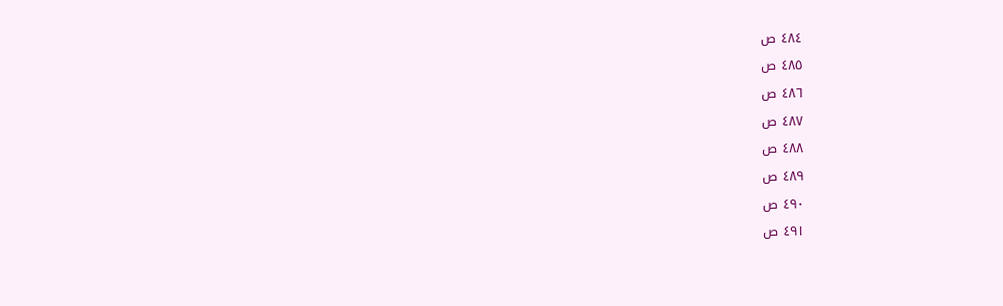٤٨٤ ص
٤٨٥ ص
٤٨٦ ص
٤٨٧ ص
٤٨٨ ص
٤٨٩ ص
٤٩٠ ص
٤٩١ ص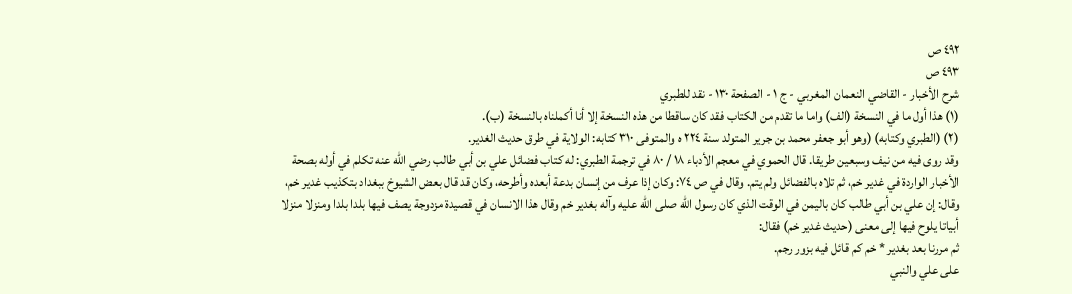٤٩٢ ص
٤٩٣ ص
شرح الأخبار - القاضي النعمان المغربي - ج ١ - الصفحة ١٣٠ - نقد للطبري
(١) هذا أول ما في النسخة (الف) واما ما تقدم من الكتاب فقد كان ساقطا من هذه النسخة إلا أنا أكملناه بالنسخة (ب).
(٢) (الطبري وكتابه) (وهو أبو جعفر محمد بن جرير المتولد سنة ٢٢٤ ه والمتوفى ٣١٠ كتابه: الولاية في طرق حديث الغدير.
وقد روى فيه من نيف وسبعين طريقا. قال الحموي في معجم الأدباء ١٨ / ٨٠ في ترجمة الطبري: له كتاب فضائل علي بن أبي طالب رضي الله عنه تكلم في أوله بصحة الأخبار الواردة في غدير خم، ثم تلاه بالفضائل ولم يتم. وقال في ص ٧٤: وكان إذا عرف من إنسان بدعة أبعده وأطرحه، وكان قد قال بعض الشيوخ ببغداد بتكذيب غدير خم، وقال: إن علي بن أبي طالب كان باليمن في الوقت الذي كان رسول الله صلى الله عليه وآله بغدير خم وقال هذا الانسان في قصيدة مزدوجة يصف فيها بلدا بلدا ومنزلا منزلا أبياتا يلوح فيها إلى معنى (حديث غدير خم) فقال:
ثم مررنا بعد بغدير * خم كم قائل فيه بزور رجم.
على علي والنبي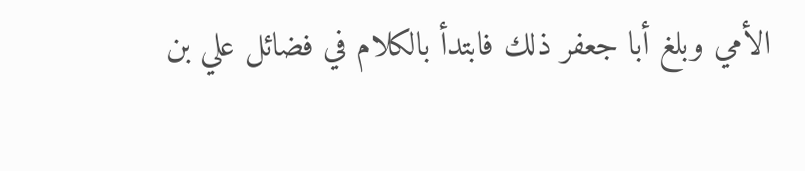الأمي وبلغ أبا جعفر ذلك فابتدأ بالكلام في فضائل علي بن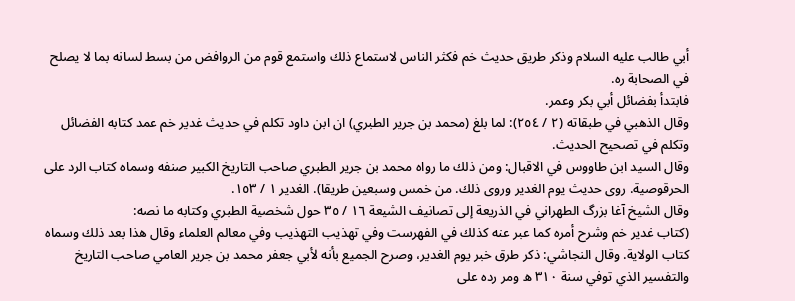أبي طالب عليه السلام وذكر طريق حديث خم فكثر الناس لاستماع ذلك واستمع قوم من الروافض من بسط لسانه بما لا يصلح في الصحابة ره.
فابتدأ بفضائل أبي بكر وعمر.
وقال الذهبي في طبقاته (٢ / ٢٥٤): لما بلغ (محمد بن جرير الطبري) ان ابن داود تكلم في حديث غدير خم عمد كتابه الفضائل وتكلم في تصحيح الحديث.
وقال السيد ابن طاووس في الاقبال: ومن ذلك ما رواه محمد بن جرير الطبري صاحب التاريخ الكبير صنفه وسماه كتاب الرد على الحرقوصية. روى حديث يوم الغدير وروى ذلك. من خمس وسبعين طريقا). الغدير ١ / ١٥٣.
وقال الشيخ آغا بزرگ الطهراني في الذريعة إلى تصانيف الشيعة ١٦ / ٣٥ حول شخصية الطبري وكتابه ما نصه:
(كتاب غدير خم وشرح أمره كما عبر عنه كذلك في الفهرست وفي تهذيب التهذيب وفي معالم العلماء وقال هذا بعد ذلك وسماه كتاب الولاية. وقال النجاشي: ذكر طرق خبر يوم الغدير، وصرح الجميع بأنه لأبي جعفر محمد بن جرير العامي صاحب التاريخ والتفسير الذي توفي سنة ٣١٠ ه ومر رده على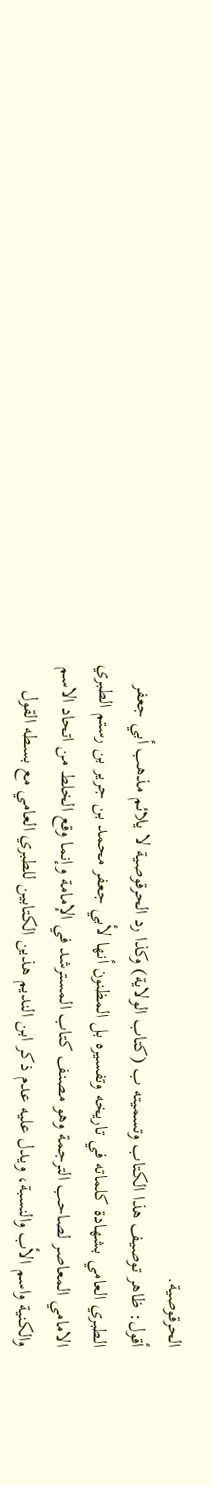الحرقوصية.
أقول: ظاهر توصيف هذا الكتاب وتسميته ب (كتاب الولاية) وكذا رد الحرقوصية لا يلائم مذهب أبي جعفر الطبري العامي بشهادة كلماته في تاريخه وتفسيره بل المظنون أنها لأبي جعفر محمد بن جرير بن رستم الطبري الامامي المعاصر لصاحب الترجمة وهو مصنف كتاب المسترشد في الإمامة وإنما وقع الخلط من اتحاد الاسم والكنية واسم الأب والنسبة، ويدل عليه عدم ذكر ابن النديم هذين الكتابين للطبري العامي مع بسطه القول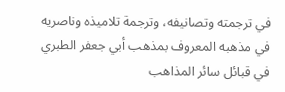في ترجمته وتصانيفه، وترجمة تلاميذه وناصريه في مذهبه المعروف بمذهب أبي جعفر الطبري في قبائل سائر المذاهب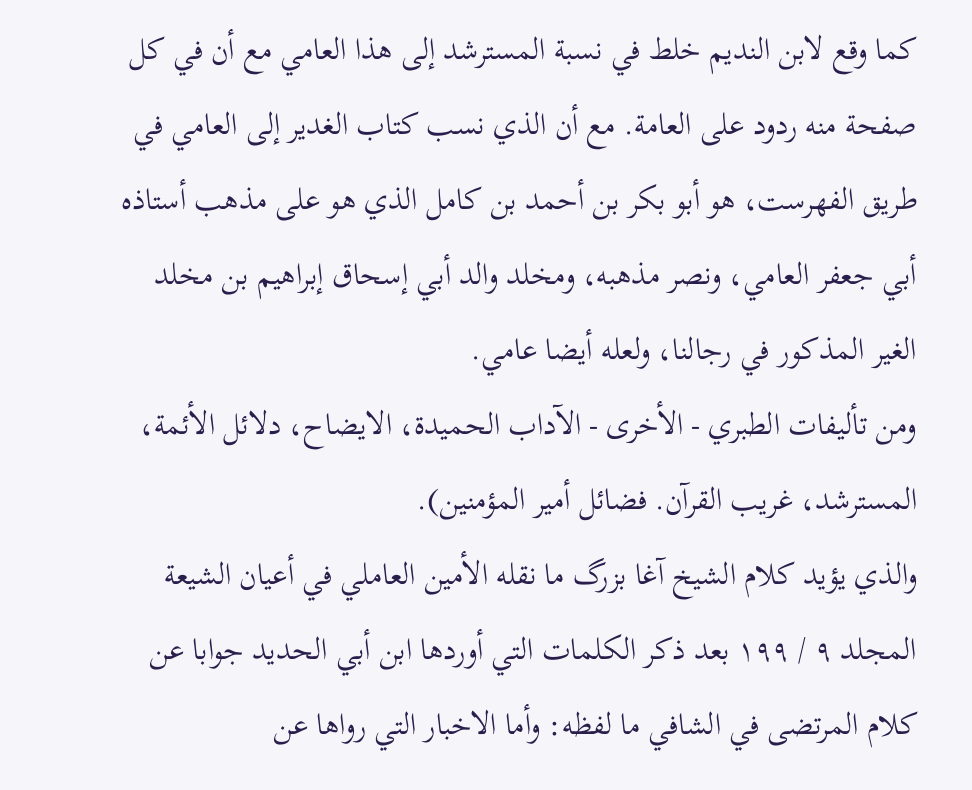كما وقع لابن النديم خلط في نسبة المسترشد إلى هذا العامي مع أن في كل صفحة منه ردود على العامة. مع أن الذي نسب كتاب الغدير إلى العامي في طريق الفهرست، هو أبو بكر بن أحمد بن كامل الذي هو على مذهب أستاذه أبي جعفر العامي، ونصر مذهبه، ومخلد والد أبي إسحاق إبراهيم بن مخلد الغير المذكور في رجالنا، ولعله أيضا عامي.
ومن تأليفات الطبري - الأخرى - الآداب الحميدة، الايضاح، دلائل الأئمة، المسترشد، غريب القرآن. فضائل أمير المؤمنين).
والذي يؤيد كلام الشيخ آغا بزرگ ما نقله الأمين العاملي في أعيان الشيعة المجلد ٩ / ١٩٩ بعد ذكر الكلمات التي أوردها ابن أبي الحديد جوابا عن كلام المرتضى في الشافي ما لفظه: وأما الاخبار التي رواها عن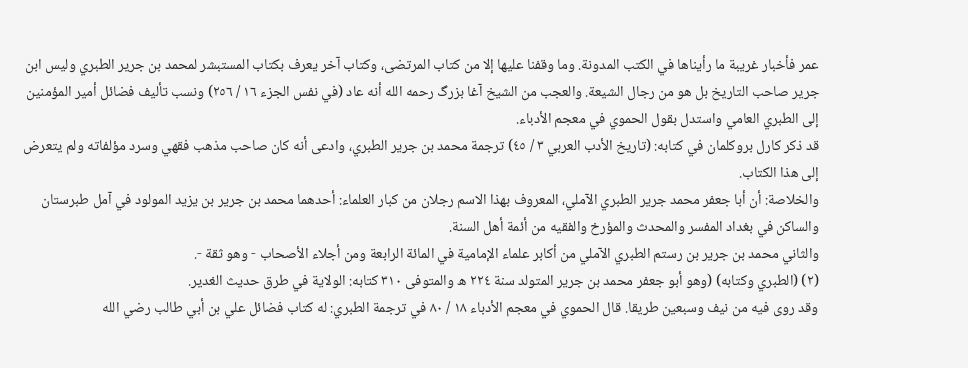عمر فأخبار غريبة ما رأيناها في الكتب المدونة. وما وقفنا عليها إلا من كتاب المرتضى، وكتاب آخر يعرف بكتاب المستبشر لمحمد بن جرير الطبري وليس ابن جرير صاحب التاريخ بل هو من رجال الشيعة. والعجب من الشيخ آغا بزرگ رحمه الله أنه عاد (في نفس الجزء ١٦ / ٢٥٦) ونسب تأليف فضائل أمير المؤمنين إلى الطبري العامي واستدل بقول الحموي في معجم الأدباء.
قد ذكر كارل بروكلمان في كتابه: (تاريخ الأدب العربي ٣ / ٤٥) ترجمة محمد بن جرير الطبري، وادعى أنه كان صاحب مذهب فقهي وسرد مؤلفاته ولم يتعرض إلى هذا الكتاب.
والخلاصة: أن أبا جعفر محمد جرير الطبري الآملي، المعروف بهذا الاسم رجلان من كبار العلماء: أحدهما محمد بن جرير بن يزيد المولود في آمل طبرستان والساكن في بغداد المفسر والمحدث والمؤرخ والفقيه من أئمة أهل السنة.
والثاني محمد بن جرير بن رستم الطبري الآملي من أكابر علماء الإمامية في المائة الرابعة ومن أجلاء الأصحاب - وهو ثقة -.
(٢) (الطبري وكتابه) (وهو أبو جعفر محمد بن جرير المتولد سنة ٢٢٤ ه والمتوفى ٣١٠ كتابه: الولاية في طرق حديث الغدير.
وقد روى فيه من نيف وسبعين طريقا. قال الحموي في معجم الأدباء ١٨ / ٨٠ في ترجمة الطبري: له كتاب فضائل علي بن أبي طالب رضي الله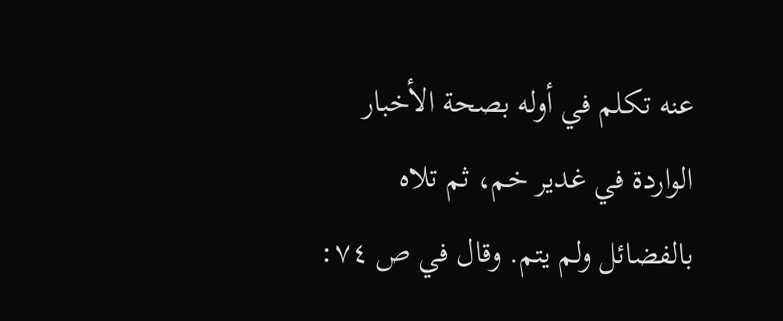عنه تكلم في أوله بصحة الأخبار الواردة في غدير خم، ثم تلاه بالفضائل ولم يتم. وقال في ص ٧٤: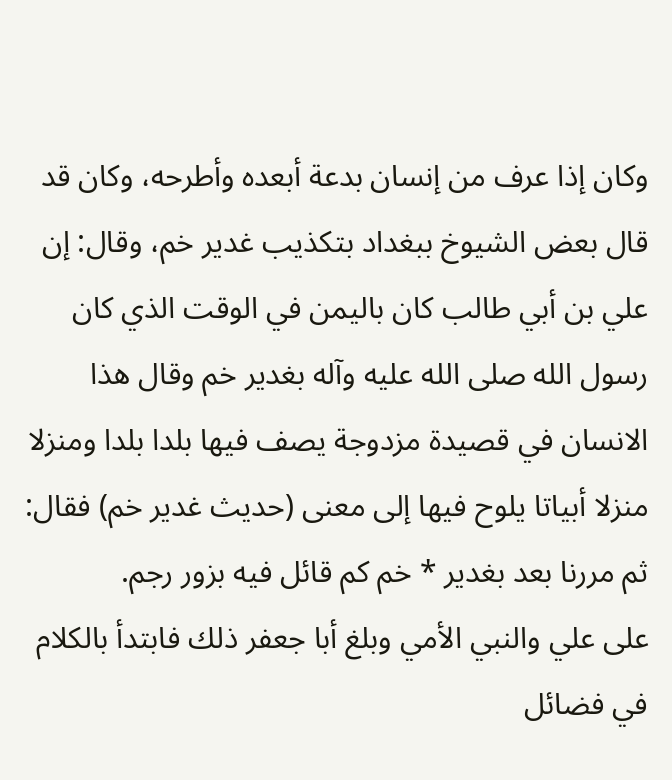وكان إذا عرف من إنسان بدعة أبعده وأطرحه، وكان قد قال بعض الشيوخ ببغداد بتكذيب غدير خم، وقال: إن علي بن أبي طالب كان باليمن في الوقت الذي كان رسول الله صلى الله عليه وآله بغدير خم وقال هذا الانسان في قصيدة مزدوجة يصف فيها بلدا بلدا ومنزلا منزلا أبياتا يلوح فيها إلى معنى (حديث غدير خم) فقال:
ثم مررنا بعد بغدير * خم كم قائل فيه بزور رجم.
على علي والنبي الأمي وبلغ أبا جعفر ذلك فابتدأ بالكلام في فضائل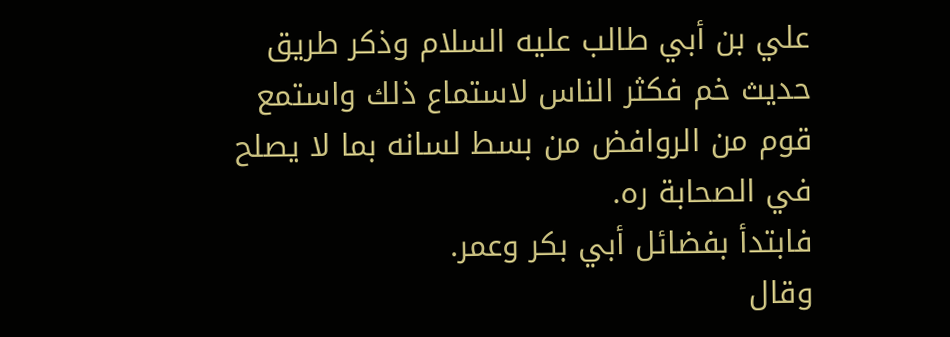علي بن أبي طالب عليه السلام وذكر طريق حديث خم فكثر الناس لاستماع ذلك واستمع قوم من الروافض من بسط لسانه بما لا يصلح في الصحابة ره.
فابتدأ بفضائل أبي بكر وعمر.
وقال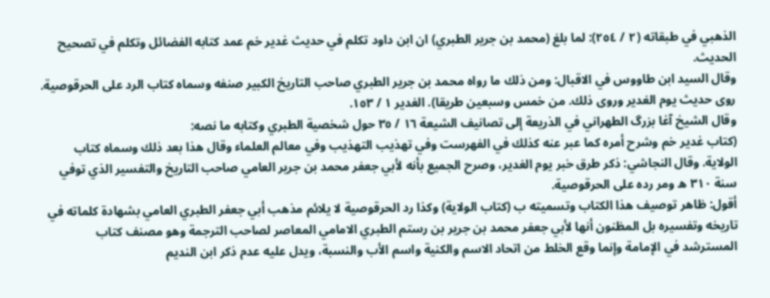الذهبي في طبقاته (٢ / ٢٥٤): لما بلغ (محمد بن جرير الطبري) ان ابن داود تكلم في حديث غدير خم عمد كتابه الفضائل وتكلم في تصحيح الحديث.
وقال السيد ابن طاووس في الاقبال: ومن ذلك ما رواه محمد بن جرير الطبري صاحب التاريخ الكبير صنفه وسماه كتاب الرد على الحرقوصية. روى حديث يوم الغدير وروى ذلك. من خمس وسبعين طريقا). الغدير ١ / ١٥٣.
وقال الشيخ آغا بزرگ الطهراني في الذريعة إلى تصانيف الشيعة ١٦ / ٣٥ حول شخصية الطبري وكتابه ما نصه:
(كتاب غدير خم وشرح أمره كما عبر عنه كذلك في الفهرست وفي تهذيب التهذيب وفي معالم العلماء وقال هذا بعد ذلك وسماه كتاب الولاية. وقال النجاشي: ذكر طرق خبر يوم الغدير، وصرح الجميع بأنه لأبي جعفر محمد بن جرير العامي صاحب التاريخ والتفسير الذي توفي سنة ٣١٠ ه ومر رده على الحرقوصية.
أقول: ظاهر توصيف هذا الكتاب وتسميته ب (كتاب الولاية) وكذا رد الحرقوصية لا يلائم مذهب أبي جعفر الطبري العامي بشهادة كلماته في تاريخه وتفسيره بل المظنون أنها لأبي جعفر محمد بن جرير بن رستم الطبري الامامي المعاصر لصاحب الترجمة وهو مصنف كتاب المسترشد في الإمامة وإنما وقع الخلط من اتحاد الاسم والكنية واسم الأب والنسبة، ويدل عليه عدم ذكر ابن النديم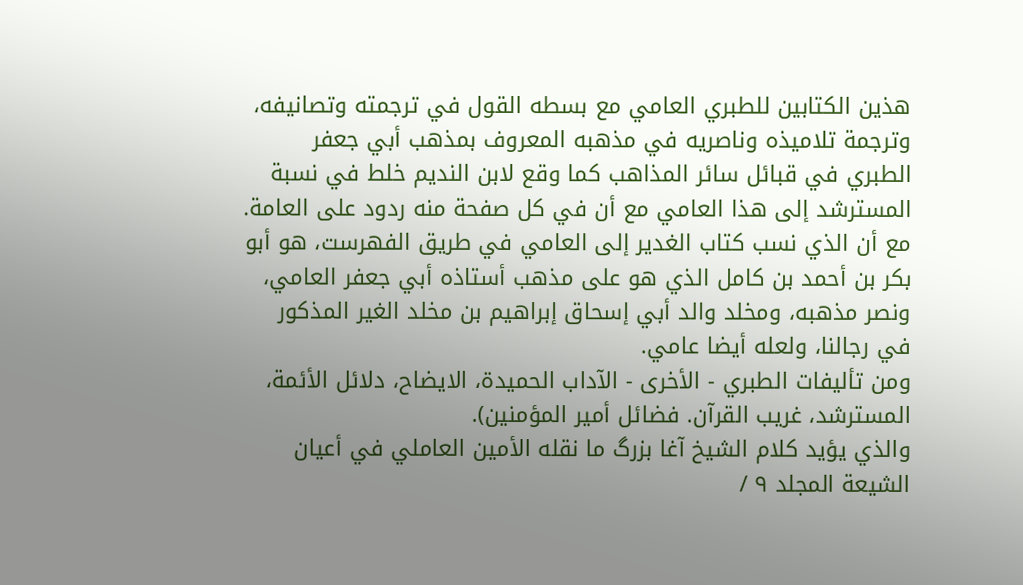هذين الكتابين للطبري العامي مع بسطه القول في ترجمته وتصانيفه، وترجمة تلاميذه وناصريه في مذهبه المعروف بمذهب أبي جعفر الطبري في قبائل سائر المذاهب كما وقع لابن النديم خلط في نسبة المسترشد إلى هذا العامي مع أن في كل صفحة منه ردود على العامة. مع أن الذي نسب كتاب الغدير إلى العامي في طريق الفهرست، هو أبو بكر بن أحمد بن كامل الذي هو على مذهب أستاذه أبي جعفر العامي، ونصر مذهبه، ومخلد والد أبي إسحاق إبراهيم بن مخلد الغير المذكور في رجالنا، ولعله أيضا عامي.
ومن تأليفات الطبري - الأخرى - الآداب الحميدة، الايضاح، دلائل الأئمة، المسترشد، غريب القرآن. فضائل أمير المؤمنين).
والذي يؤيد كلام الشيخ آغا بزرگ ما نقله الأمين العاملي في أعيان الشيعة المجلد ٩ /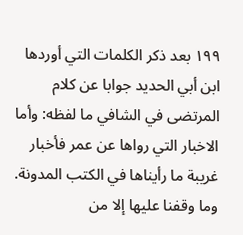١٩٩ بعد ذكر الكلمات التي أوردها ابن أبي الحديد جوابا عن كلام المرتضى في الشافي ما لفظه: وأما الاخبار التي رواها عن عمر فأخبار غريبة ما رأيناها في الكتب المدونة. وما وقفنا عليها إلا من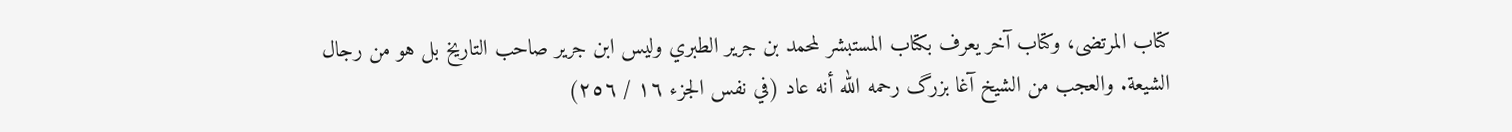كتاب المرتضى، وكتاب آخر يعرف بكتاب المستبشر لمحمد بن جرير الطبري وليس ابن جرير صاحب التاريخ بل هو من رجال الشيعة. والعجب من الشيخ آغا بزرگ رحمه الله أنه عاد (في نفس الجزء ١٦ / ٢٥٦)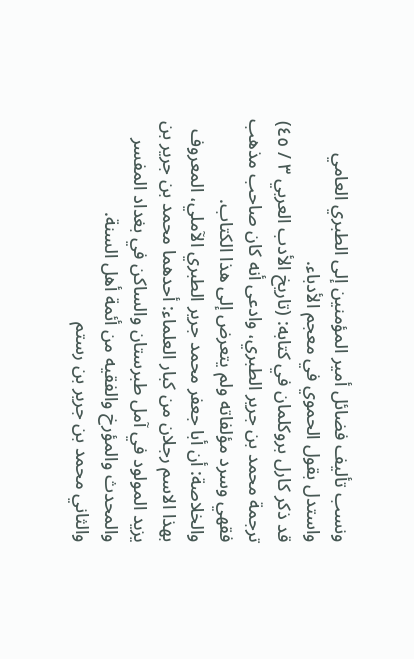ونسب تأليف فضائل أمير المؤمنين إلى الطبري العامي واستدل بقول الحموي في معجم الأدباء.
قد ذكر كارل بروكلمان في كتابه: (تاريخ الأدب العربي ٣ / ٤٥) ترجمة محمد بن جرير الطبري، وادعى أنه كان صاحب مذهب فقهي وسرد مؤلفاته ولم يتعرض إلى هذا الكتاب.
والخلاصة: أن أبا جعفر محمد جرير الطبري الآملي، المعروف بهذا الاسم رجلان من كبار العلماء: أحدهما محمد بن جرير بن يزيد المولود في آمل طبرستان والساكن في بغداد المفسر والمحدث والمؤرخ والفقيه من أئمة أهل السنة.
والثاني محمد بن جرير بن رستم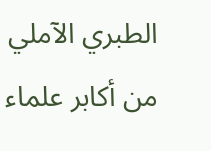الطبري الآملي من أكابر علماء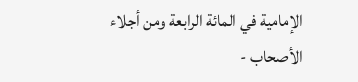الإمامية في المائة الرابعة ومن أجلاء الأصحاب -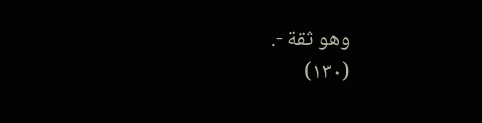وهو ثقة -.
(١٣٠)